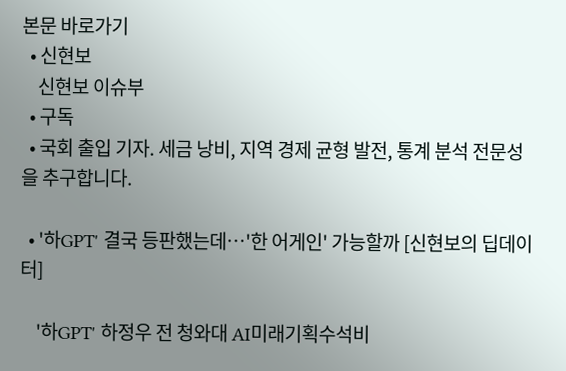본문 바로가기
  • 신현보
    신현보 이슈부
  • 구독
  • 국회 출입 기자. 세금 낭비, 지역 경제 균형 발전, 통계 분석 전문성을 추구합니다.

  • '하GPT' 결국 등판했는데…'한 어게인' 가능할까 [신현보의 딥데이터]

    '하GPT' 하정우 전 청와대 AI미래기획수석비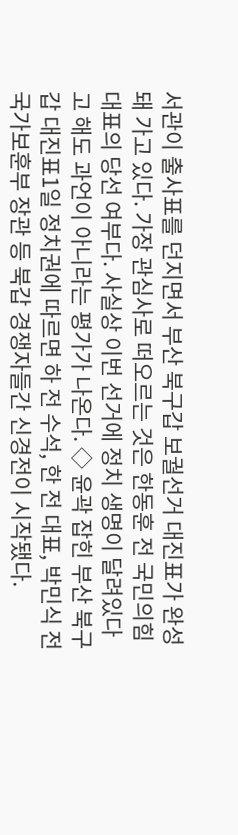서관이 출사표를 던지면서 부산 북구갑 보궐선거 대진표가 완성돼 가고 있다. 가장 관심사로 떠오르는 것은 한동훈 전 국민의힘 대표의 당선 여부다. 사실상 이번 선거에 정치 생명이 달려있다고 해도 과언이 아니라는 평가가 나온다. ◇ 윤곽 잡힌 부산 북구갑 대진표1일 정치권에 따르면 하 전 수석, 한 전 대표, 박민식 전 국가보훈부 장관 등 북갑 경쟁자들간 신경전이 시작됐다.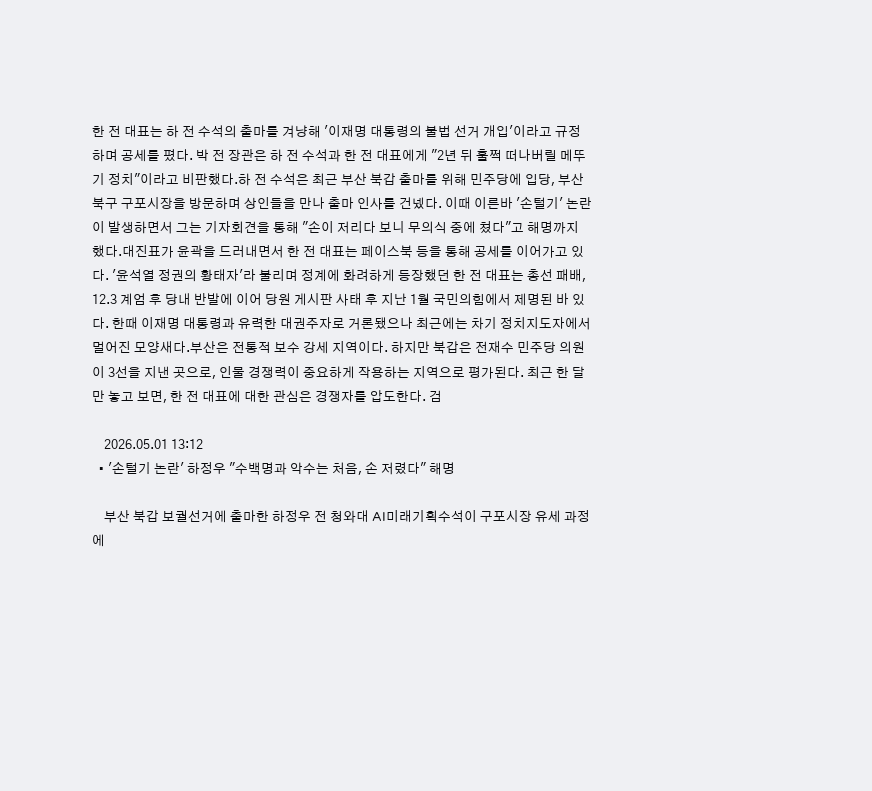한 전 대표는 하 전 수석의 출마를 겨냥해 '이재명 대통령의 불법 선거 개입'이라고 규정하며 공세를 폈다. 박 전 장관은 하 전 수석과 한 전 대표에게 "2년 뒤 훌쩍 떠나버릴 메뚜기 정치"이라고 비판했다.하 전 수석은 최근 부산 북갑 출마를 위해 민주당에 입당, 부산 북구 구포시장을 방문하며 상인들을 만나 출마 인사를 건넸다. 이때 이른바 '손털기' 논란이 발생하면서 그는 기자회견을 통해 "손이 저리다 보니 무의식 중에 쳤다"고 해명까지 했다.대진표가 윤곽을 드러내면서 한 전 대표는 페이스북 등을 통해 공세를 이어가고 있다. '윤석열 정권의 황태자'라 불리며 정계에 화려하게 등장했던 한 전 대표는 총선 패배, 12.3 계엄 후 당내 반발에 이어 당원 게시판 사태 후 지난 1월 국민의힘에서 제명된 바 있다. 한때 이재명 대통령과 유력한 대권주자로 거론됐으나 최근에는 차기 정치지도자에서 멀어진 모양새다.부산은 전통적 보수 강세 지역이다. 하지만 북갑은 전재수 민주당 의원이 3선을 지낸 곳으로, 인물 경쟁력이 중요하게 작용하는 지역으로 평가된다. 최근 한 달만 놓고 보면, 한 전 대표에 대한 관심은 경쟁자를 압도한다. 검

    2026.05.01 13:12
  • '손털기 논란' 하정우 "수백명과 악수는 처음, 손 저렸다" 해명

    부산 북갑 보궐선거에 출마한 하정우 전 청와대 AI미래기획수석이 구포시장 유세 과정에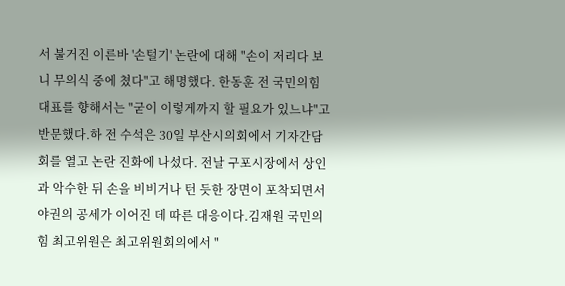서 불거진 이른바 '손털기' 논란에 대해 "손이 저리다 보니 무의식 중에 쳤다"고 해명했다. 한동훈 전 국민의힘 대표를 향해서는 "굳이 이렇게까지 할 필요가 있느냐"고 반문했다.하 전 수석은 30일 부산시의회에서 기자간담회를 열고 논란 진화에 나섰다. 전날 구포시장에서 상인과 악수한 뒤 손을 비비거나 턴 듯한 장면이 포착되면서 야권의 공세가 이어진 데 따른 대응이다.김재원 국민의힘 최고위원은 최고위원회의에서 "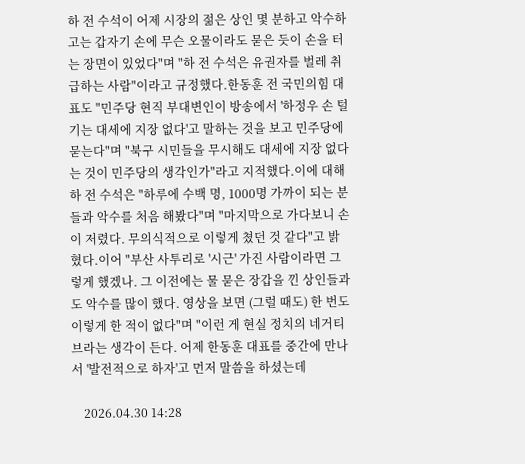하 전 수석이 어제 시장의 젊은 상인 몇 분하고 악수하고는 갑자기 손에 무슨 오물이라도 묻은 듯이 손을 터는 장면이 있었다"며 "하 전 수석은 유권자를 벌레 취급하는 사람"이라고 규정했다.한동훈 전 국민의힘 대표도 "민주당 현직 부대변인이 방송에서 '하정우 손 털기는 대세에 지장 없다'고 말하는 것을 보고 민주당에 묻는다"며 "북구 시민들을 무시해도 대세에 지장 없다는 것이 민주당의 생각인가"라고 지적했다.이에 대해 하 전 수석은 "하루에 수백 명, 1000명 가까이 되는 분들과 악수를 처음 해봤다"며 "마지막으로 가다보니 손이 저렸다. 무의식적으로 이렇게 쳤던 것 같다"고 밝혔다.이어 "부산 사투리로 '시근' 가진 사람이라면 그렇게 했겠나. 그 이전에는 물 묻은 장갑을 낀 상인들과도 악수를 많이 했다. 영상을 보면 (그럴 때도) 한 번도 이렇게 한 적이 없다"며 "이런 게 현실 정치의 네거티브라는 생각이 든다. 어제 한동훈 대표를 중간에 만나서 '발전적으로 하자'고 먼저 말씀을 하셨는데

    2026.04.30 14:28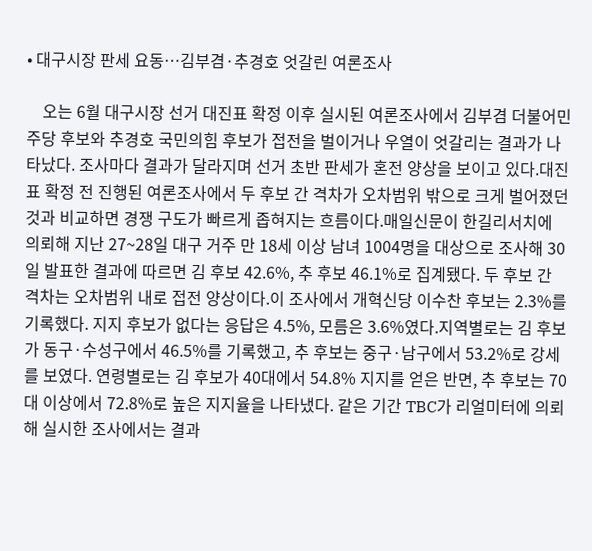• 대구시장 판세 요동…김부겸·추경호 엇갈린 여론조사

    오는 6월 대구시장 선거 대진표 확정 이후 실시된 여론조사에서 김부겸 더불어민주당 후보와 추경호 국민의힘 후보가 접전을 벌이거나 우열이 엇갈리는 결과가 나타났다. 조사마다 결과가 달라지며 선거 초반 판세가 혼전 양상을 보이고 있다.대진표 확정 전 진행된 여론조사에서 두 후보 간 격차가 오차범위 밖으로 크게 벌어졌던 것과 비교하면 경쟁 구도가 빠르게 좁혀지는 흐름이다.매일신문이 한길리서치에 의뢰해 지난 27~28일 대구 거주 만 18세 이상 남녀 1004명을 대상으로 조사해 30일 발표한 결과에 따르면 김 후보 42.6%, 추 후보 46.1%로 집계됐다. 두 후보 간 격차는 오차범위 내로 접전 양상이다.이 조사에서 개혁신당 이수찬 후보는 2.3%를 기록했다. 지지 후보가 없다는 응답은 4.5%, 모름은 3.6%였다.지역별로는 김 후보가 동구·수성구에서 46.5%를 기록했고, 추 후보는 중구·남구에서 53.2%로 강세를 보였다. 연령별로는 김 후보가 40대에서 54.8% 지지를 얻은 반면, 추 후보는 70대 이상에서 72.8%로 높은 지지율을 나타냈다. 같은 기간 TBC가 리얼미터에 의뢰해 실시한 조사에서는 결과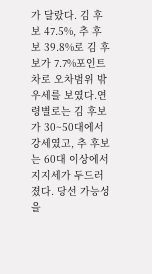가 달랐다. 김 후보 47.5%, 추 후보 39.8%로 김 후보가 7.7%포인트 차로 오차범위 밖 우세를 보였다.연령별로는 김 후보가 30~50대에서 강세였고, 추 후보는 60대 이상에서 지지세가 두드러졌다. 당선 가능성을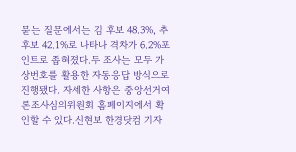묻는 질문에서는 김 후보 48.3%, 추 후보 42.1%로 나타나 격차가 6.2%포인트로 좁혀졌다.두 조사는 모두 가상번호를 활용한 자동응답 방식으로 진행됐다. 자세한 사항은 중앙선거여론조사심의위원회 홈페이지에서 확인할 수 있다.신현보 한경닷컴 기자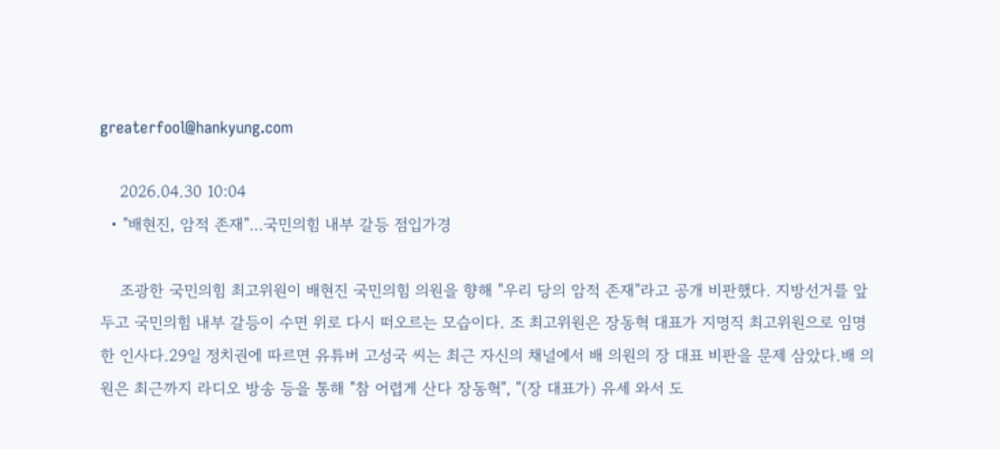greaterfool@hankyung.com

    2026.04.30 10:04
  • "배현진, 암적 존재"…국민의힘 내부 갈등 점입가경

    조광한 국민의힘 최고위원이 배현진 국민의힘 의원을 향해 "우리 당의 암적 존재"라고 공개 비판했다. 지방선거를 앞두고 국민의힘 내부 갈등이 수면 위로 다시 떠오르는 모습이다. 조 최고위원은 장동혁 대표가 지명직 최고위원으로 임명한 인사다.29일 정치권에 따르면 유튜버 고성국 씨는 최근 자신의 채널에서 배 의원의 장 대표 비판을 문제 삼았다.배 의원은 최근까지 라디오 방송 등을 통해 "참 어렵게 산다 장동혁", "(장 대표가) 유세 와서 도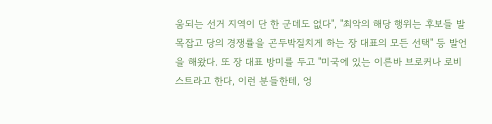움되는 선거 지역이 단 한 군데도 없다", "최악의 해당 행위는 후보들 발목잡고 당의 경쟁률을 곤두박질치게 하는 장 대표의 모든 선택" 등 발언을 해왔다. 또 장 대표 방미를 두고 "미국에 있는 이른바 브로커나 로비스트라고 한다, 이런 분들한테, 엉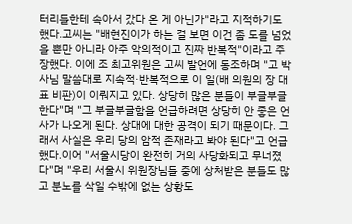터리들한테 속아서 갔다 온 게 아닌가"라고 지적하기도 했다.고씨는 "배현진이가 하는 걸 보면 이건 좀 도를 넘었을 뿐만 아니라 아주 악의적이고 진짜 반복적"이라고 주장했다. 이에 조 최고위원은 고씨 발언에 동조하며 "고 박사님 말씀대로 지속적·반복적으로 이 일(배 의원의 장 대표 비판)이 이뤄지고 있다. 상당히 많은 분들이 부글부글한다"며 "그 부글부글함을 언급하려면 상당히 안 좋은 언사가 나오게 된다. 상대에 대한 공격이 되기 때문이다. 그래서 사실은 우리 당의 암적 존재라고 봐야 된다"고 언급했다.이어 "서울시당이 완전히 거의 사당화되고 무너졌다"며 "우리 서울시 위원장님들 중에 상처받은 분들도 많고 분노를 삭일 수밖에 없는 상황도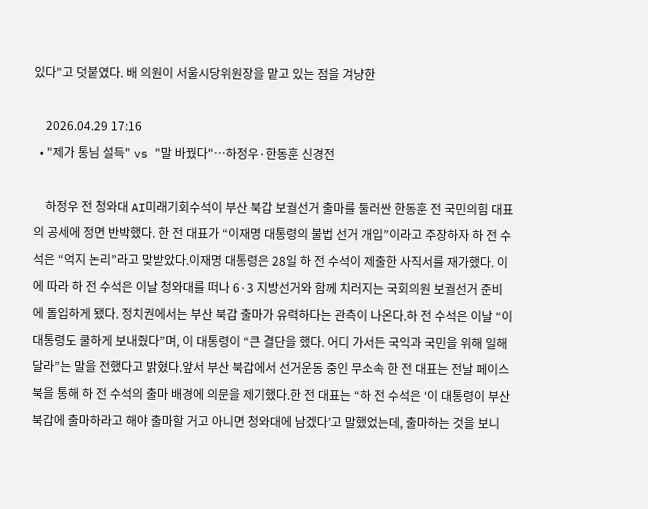있다"고 덧붙였다. 배 의원이 서울시당위원장을 맡고 있는 점을 겨냥한

    2026.04.29 17:16
  • "제가 통님 설득" vs "말 바꿨다"…하정우·한동훈 신경전

    하정우 전 청와대 AI미래기회수석이 부산 북갑 보궐선거 출마를 둘러싼 한동훈 전 국민의힘 대표의 공세에 정면 반박했다. 한 전 대표가 “이재명 대통령의 불법 선거 개입”이라고 주장하자 하 전 수석은 “억지 논리”라고 맞받았다.이재명 대통령은 28일 하 전 수석이 제출한 사직서를 재가했다. 이에 따라 하 전 수석은 이날 청와대를 떠나 6·3 지방선거와 함께 치러지는 국회의원 보궐선거 준비에 돌입하게 됐다. 정치권에서는 부산 북갑 출마가 유력하다는 관측이 나온다.하 전 수석은 이날 “이 대통령도 쿨하게 보내줬다”며, 이 대통령이 “큰 결단을 했다. 어디 가서든 국익과 국민을 위해 일해달라”는 말을 전했다고 밝혔다.앞서 부산 북갑에서 선거운동 중인 무소속 한 전 대표는 전날 페이스북을 통해 하 전 수석의 출마 배경에 의문을 제기했다.한 전 대표는 “하 전 수석은 ‘이 대통령이 부산 북갑에 출마하라고 해야 출마할 거고 아니면 청와대에 남겠다’고 말했었는데, 출마하는 것을 보니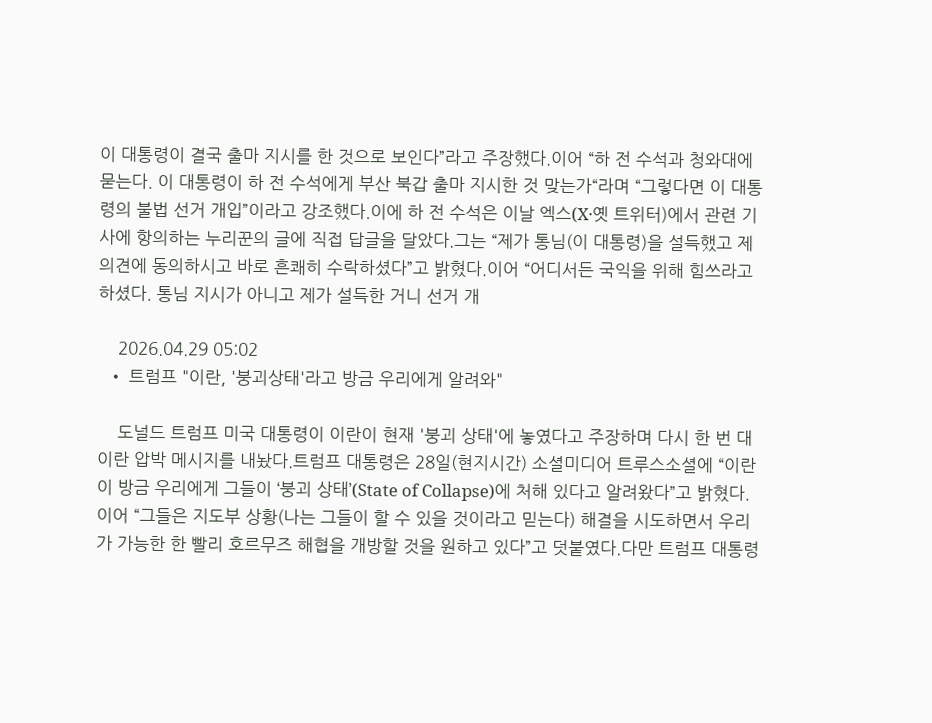이 대통령이 결국 출마 지시를 한 것으로 보인다”라고 주장했다.이어 “하 전 수석과 청와대에 묻는다. 이 대통령이 하 전 수석에게 부산 북갑 출마 지시한 것 맞는가“라며 “그렇다면 이 대통령의 불법 선거 개입”이라고 강조했다.이에 하 전 수석은 이날 엑스(X·옛 트위터)에서 관련 기사에 항의하는 누리꾼의 글에 직접 답글을 달았다.그는 “제가 통님(이 대통령)을 설득했고 제 의견에 동의하시고 바로 흔쾌히 수락하셨다”고 밝혔다.이어 “어디서든 국익을 위해 힘쓰라고 하셨다. 통님 지시가 아니고 제가 설득한 거니 선거 개

    2026.04.29 05:02
  • 트럼프 "이란, '붕괴상태'라고 방금 우리에게 알려와"

    도널드 트럼프 미국 대통령이 이란이 현재 '붕괴 상태'에 놓였다고 주장하며 다시 한 번 대이란 압박 메시지를 내놨다.트럼프 대통령은 28일(현지시간) 소셜미디어 트루스소셜에 “이란이 방금 우리에게 그들이 ‘붕괴 상태’(State of Collapse)에 처해 있다고 알려왔다”고 밝혔다.이어 “그들은 지도부 상황(나는 그들이 할 수 있을 것이라고 믿는다) 해결을 시도하면서 우리가 가능한 한 빨리 호르무즈 해협을 개방할 것을 원하고 있다”고 덧붙였다.다만 트럼프 대통령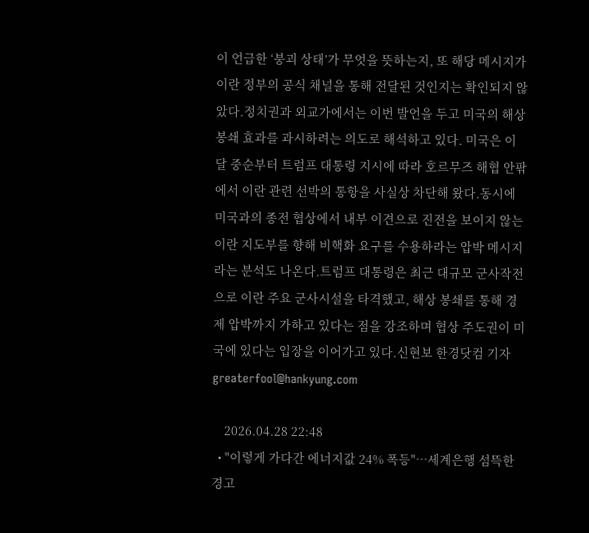이 언급한 ‘붕괴 상태’가 무엇을 뜻하는지, 또 해당 메시지가 이란 정부의 공식 채널을 통해 전달된 것인지는 확인되지 않았다.정치권과 외교가에서는 이번 발언을 두고 미국의 해상 봉쇄 효과를 과시하려는 의도로 해석하고 있다. 미국은 이달 중순부터 트럼프 대통령 지시에 따라 호르무즈 해협 안팎에서 이란 관련 선박의 통항을 사실상 차단해 왔다.동시에 미국과의 종전 협상에서 내부 이견으로 진전을 보이지 않는 이란 지도부를 향해 비핵화 요구를 수용하라는 압박 메시지라는 분석도 나온다.트럼프 대통령은 최근 대규모 군사작전으로 이란 주요 군사시설을 타격했고, 해상 봉쇄를 통해 경제 압박까지 가하고 있다는 점을 강조하며 협상 주도권이 미국에 있다는 입장을 이어가고 있다.신현보 한경닷컴 기자 greaterfool@hankyung.com

    2026.04.28 22:48
  • "이렇게 가다간 에너지값 24% 폭등"…세계은행 섬뜩한 경고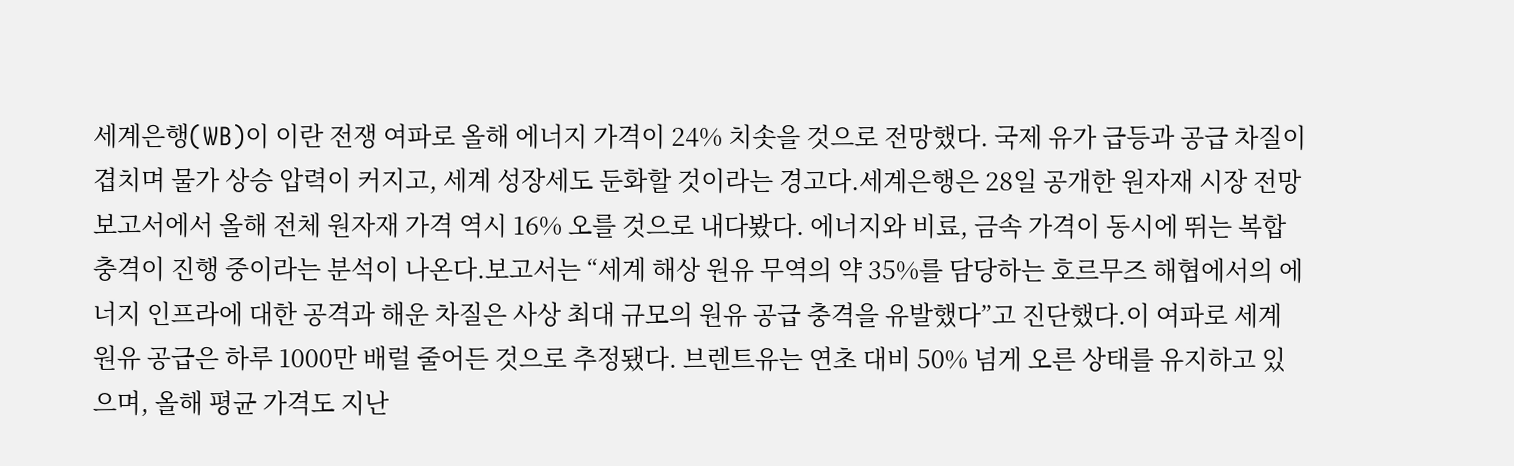세계은행(WB)이 이란 전쟁 여파로 올해 에너지 가격이 24% 치솟을 것으로 전망했다. 국제 유가 급등과 공급 차질이 겹치며 물가 상승 압력이 커지고, 세계 성장세도 둔화할 것이라는 경고다.세계은행은 28일 공개한 원자재 시장 전망 보고서에서 올해 전체 원자재 가격 역시 16% 오를 것으로 내다봤다. 에너지와 비료, 금속 가격이 동시에 뛰는 복합 충격이 진행 중이라는 분석이 나온다.보고서는 “세계 해상 원유 무역의 약 35%를 담당하는 호르무즈 해협에서의 에너지 인프라에 대한 공격과 해운 차질은 사상 최대 규모의 원유 공급 충격을 유발했다”고 진단했다.이 여파로 세계 원유 공급은 하루 1000만 배럴 줄어든 것으로 추정됐다. 브렌트유는 연초 대비 50% 넘게 오른 상태를 유지하고 있으며, 올해 평균 가격도 지난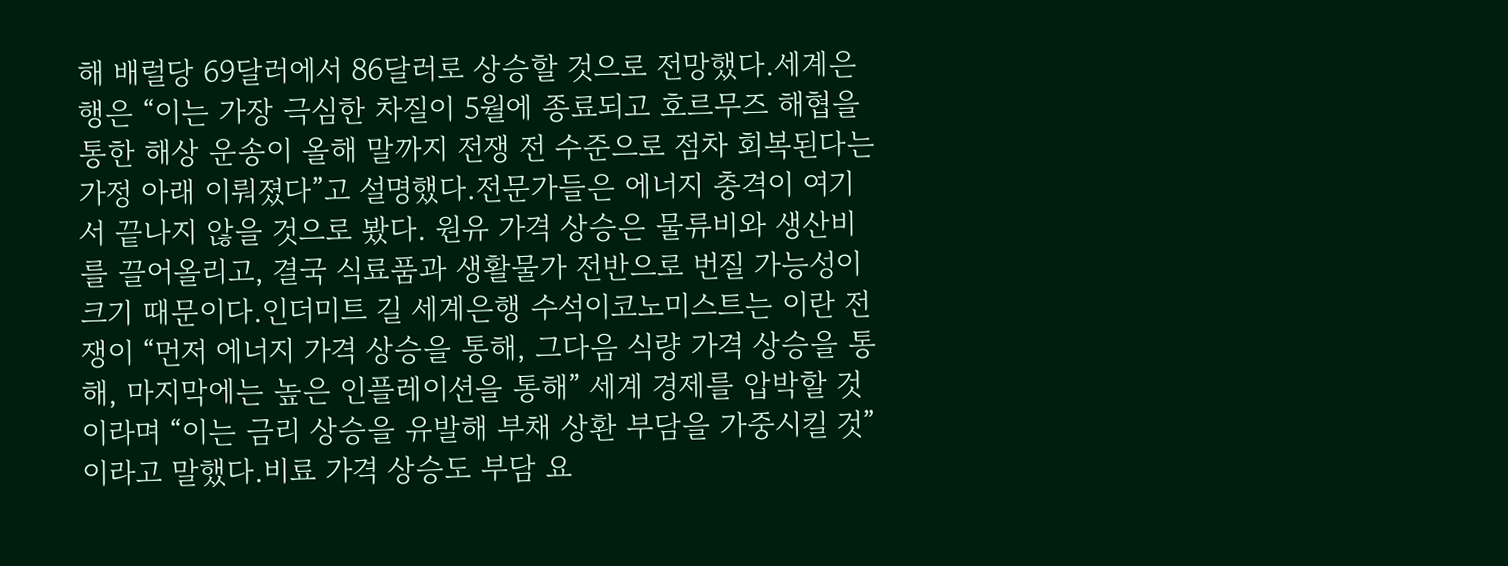해 배럴당 69달러에서 86달러로 상승할 것으로 전망했다.세계은행은 “이는 가장 극심한 차질이 5월에 종료되고 호르무즈 해협을 통한 해상 운송이 올해 말까지 전쟁 전 수준으로 점차 회복된다는 가정 아래 이뤄졌다”고 설명했다.전문가들은 에너지 충격이 여기서 끝나지 않을 것으로 봤다. 원유 가격 상승은 물류비와 생산비를 끌어올리고, 결국 식료품과 생활물가 전반으로 번질 가능성이 크기 때문이다.인더미트 길 세계은행 수석이코노미스트는 이란 전쟁이 “먼저 에너지 가격 상승을 통해, 그다음 식량 가격 상승을 통해, 마지막에는 높은 인플레이션을 통해” 세계 경제를 압박할 것이라며 “이는 금리 상승을 유발해 부채 상환 부담을 가중시킬 것”이라고 말했다.비료 가격 상승도 부담 요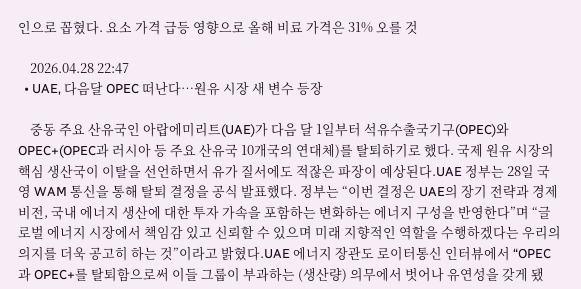인으로 꼽혔다. 요소 가격 급등 영향으로 올해 비료 가격은 31% 오를 것

    2026.04.28 22:47
  • UAE, 다음달 OPEC 떠난다…원유 시장 새 변수 등장

    중동 주요 산유국인 아랍에미리트(UAE)가 다음 달 1일부터 석유수출국기구(OPEC)와 OPEC+(OPEC과 러시아 등 주요 산유국 10개국의 연대체)를 탈퇴하기로 했다. 국제 원유 시장의 핵심 생산국이 이탈을 선언하면서 유가 질서에도 적잖은 파장이 예상된다.UAE 정부는 28일 국영 WAM 통신을 통해 탈퇴 결정을 공식 발표했다. 정부는 “이번 결정은 UAE의 장기 전략과 경제 비전, 국내 에너지 생산에 대한 투자 가속을 포함하는 변화하는 에너지 구성을 반영한다”며 “글로벌 에너지 시장에서 책임감 있고 신뢰할 수 있으며 미래 지향적인 역할을 수행하겠다는 우리의 의지를 더욱 공고히 하는 것”이라고 밝혔다.UAE 에너지 장관도 로이터통신 인터뷰에서 “OPEC과 OPEC+를 탈퇴함으로써 이들 그룹이 부과하는 (생산량) 의무에서 벗어나 유연성을 갖게 됐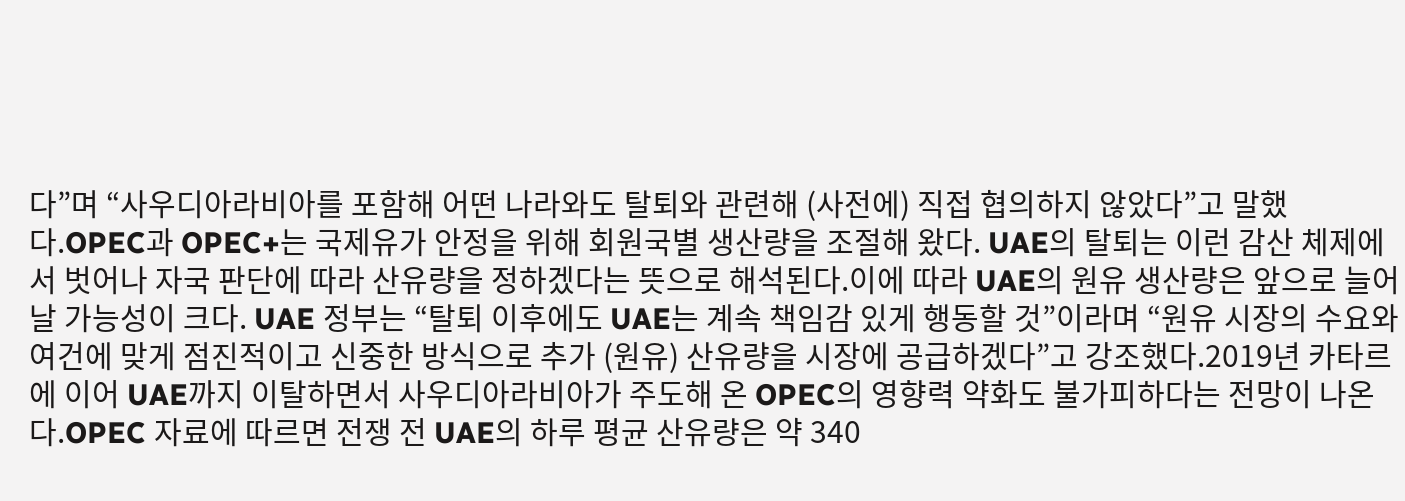다”며 “사우디아라비아를 포함해 어떤 나라와도 탈퇴와 관련해 (사전에) 직접 협의하지 않았다”고 말했다.OPEC과 OPEC+는 국제유가 안정을 위해 회원국별 생산량을 조절해 왔다. UAE의 탈퇴는 이런 감산 체제에서 벗어나 자국 판단에 따라 산유량을 정하겠다는 뜻으로 해석된다.이에 따라 UAE의 원유 생산량은 앞으로 늘어날 가능성이 크다. UAE 정부는 “탈퇴 이후에도 UAE는 계속 책임감 있게 행동할 것”이라며 “원유 시장의 수요와 여건에 맞게 점진적이고 신중한 방식으로 추가 (원유) 산유량을 시장에 공급하겠다”고 강조했다.2019년 카타르에 이어 UAE까지 이탈하면서 사우디아라비아가 주도해 온 OPEC의 영향력 약화도 불가피하다는 전망이 나온다.OPEC 자료에 따르면 전쟁 전 UAE의 하루 평균 산유량은 약 340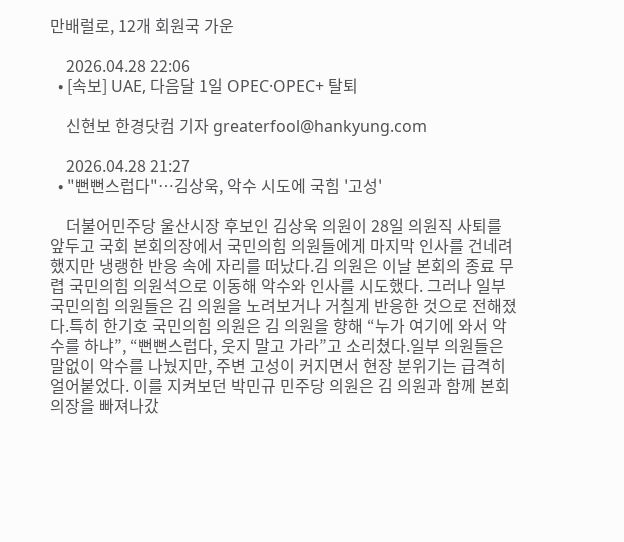만배럴로, 12개 회원국 가운

    2026.04.28 22:06
  • [속보] UAE, 다음달 1일 OPEC·OPEC+ 탈퇴

    신현보 한경닷컴 기자 greaterfool@hankyung.com

    2026.04.28 21:27
  • "뻔뻔스럽다"…김상욱, 악수 시도에 국힘 '고성'

    더불어민주당 울산시장 후보인 김상욱 의원이 28일 의원직 사퇴를 앞두고 국회 본회의장에서 국민의힘 의원들에게 마지막 인사를 건네려 했지만 냉랭한 반응 속에 자리를 떠났다.김 의원은 이날 본회의 종료 무렵 국민의힘 의원석으로 이동해 악수와 인사를 시도했다. 그러나 일부 국민의힘 의원들은 김 의원을 노려보거나 거칠게 반응한 것으로 전해졌다.특히 한기호 국민의힘 의원은 김 의원을 향해 “누가 여기에 와서 악수를 하냐”, “뻔뻔스럽다, 웃지 말고 가라”고 소리쳤다.일부 의원들은 말없이 악수를 나눴지만, 주변 고성이 커지면서 현장 분위기는 급격히 얼어붙었다. 이를 지켜보던 박민규 민주당 의원은 김 의원과 함께 본회의장을 빠져나갔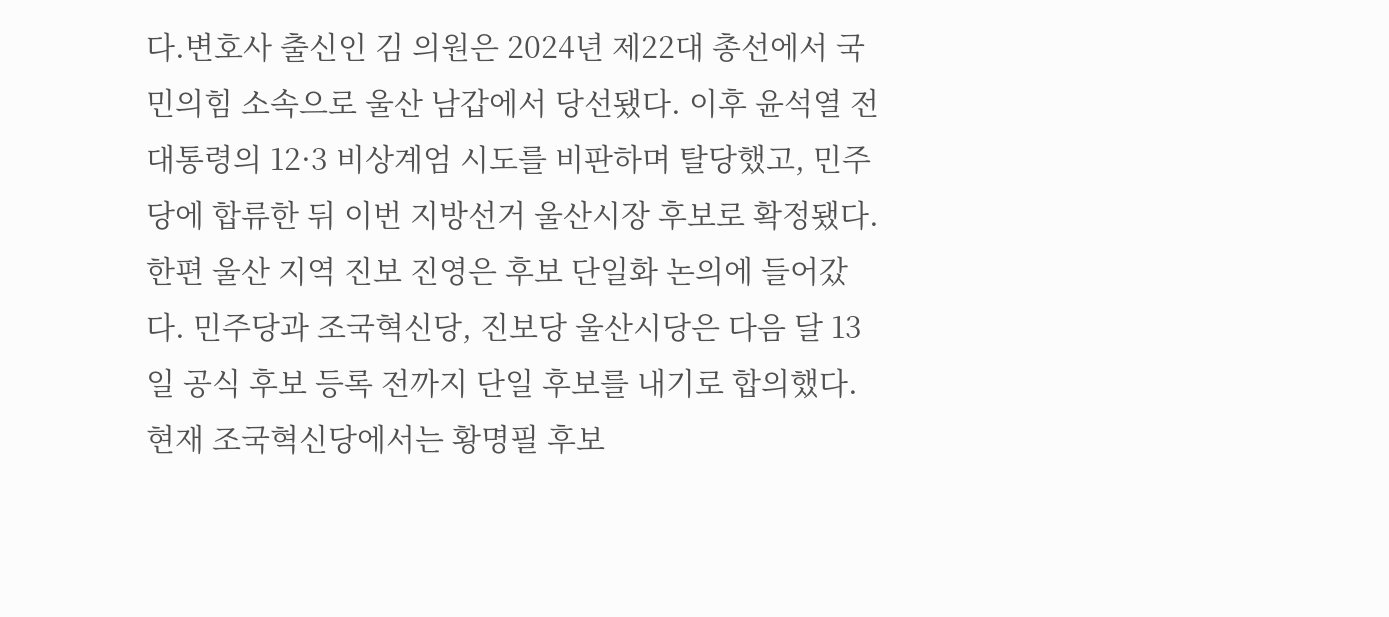다.변호사 출신인 김 의원은 2024년 제22대 총선에서 국민의힘 소속으로 울산 남갑에서 당선됐다. 이후 윤석열 전 대통령의 12·3 비상계엄 시도를 비판하며 탈당했고, 민주당에 합류한 뒤 이번 지방선거 울산시장 후보로 확정됐다.한편 울산 지역 진보 진영은 후보 단일화 논의에 들어갔다. 민주당과 조국혁신당, 진보당 울산시당은 다음 달 13일 공식 후보 등록 전까지 단일 후보를 내기로 합의했다.현재 조국혁신당에서는 황명필 후보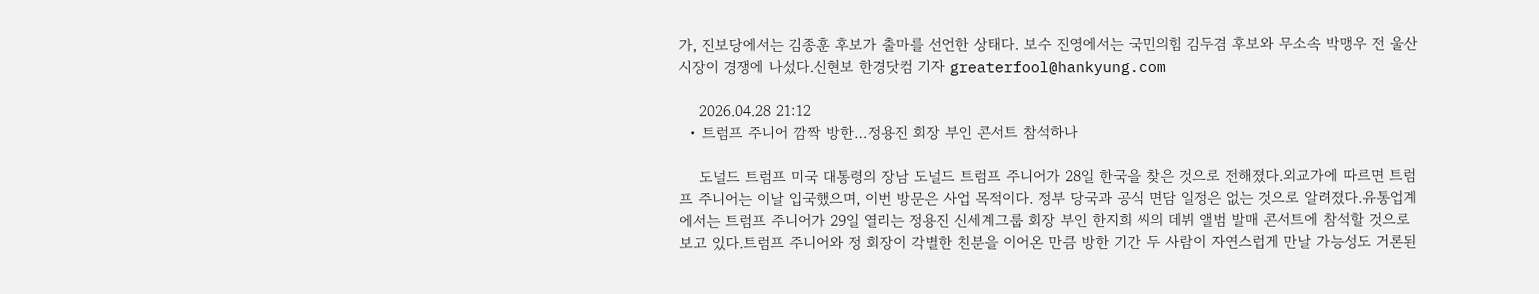가, 진보당에서는 김종훈 후보가 출마를 선언한 상태다. 보수 진영에서는 국민의힘 김두겸 후보와 무소속 박맹우 전 울산시장이 경쟁에 나섰다.신현보 한경닷컴 기자 greaterfool@hankyung.com

    2026.04.28 21:12
  • 트럼프 주니어 깜짝 방한…정용진 회장 부인 콘서트 참석하나

    도널드 트럼프 미국 대통령의 장남 도널드 트럼프 주니어가 28일 한국을 찾은 것으로 전해졌다.외교가에 따르면 트럼프 주니어는 이날 입국했으며, 이번 방문은 사업 목적이다. 정부 당국과 공식 면담 일정은 없는 것으로 알려졌다.유통업계에서는 트럼프 주니어가 29일 열리는 정용진 신세계그룹 회장 부인 한지희 씨의 데뷔 앨범 발매 콘서트에 참석할 것으로 보고 있다.트럼프 주니어와 정 회장이 각별한 친분을 이어온 만큼 방한 기간 두 사람이 자연스럽게 만날 가능성도 거론된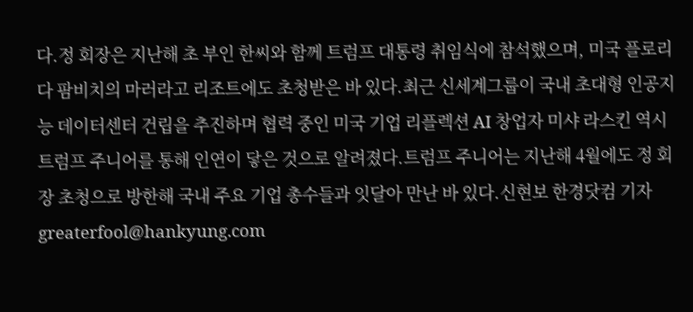다.정 회장은 지난해 초 부인 한씨와 함께 트럼프 대통령 취임식에 참석했으며, 미국 플로리다 팜비치의 마러라고 리조트에도 초청받은 바 있다.최근 신세계그룹이 국내 초대형 인공지능 데이터센터 건립을 추진하며 협력 중인 미국 기업 리플렉션 AI 창업자 미샤 라스킨 역시 트럼프 주니어를 통해 인연이 닿은 것으로 알려졌다.트럼프 주니어는 지난해 4월에도 정 회장 초청으로 방한해 국내 주요 기업 총수들과 잇달아 만난 바 있다.신현보 한경닷컴 기자 greaterfool@hankyung.com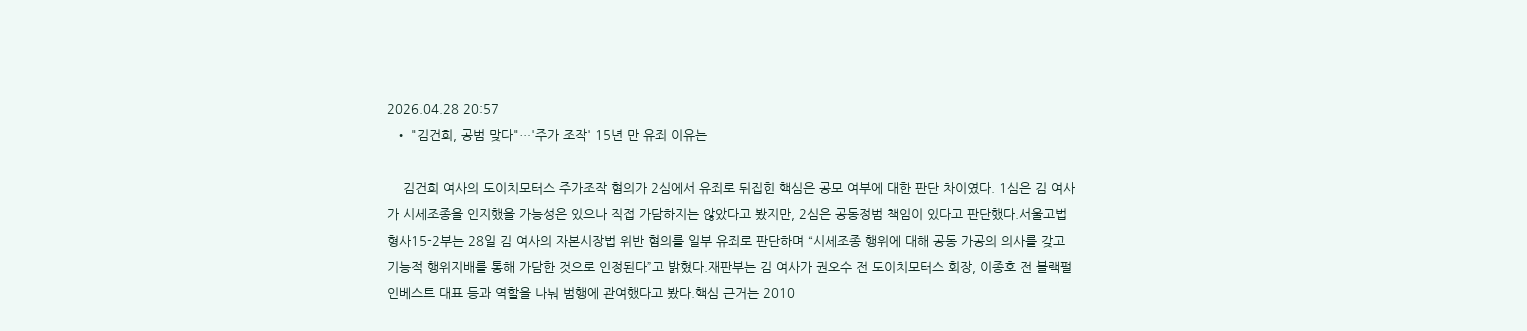2026.04.28 20:57
  • "김건희, 공범 맞다"…'주가 조작' 15년 만 유죄 이유는

    김건희 여사의 도이치모터스 주가조작 혐의가 2심에서 유죄로 뒤집힌 핵심은 공모 여부에 대한 판단 차이였다. 1심은 김 여사가 시세조종을 인지했을 가능성은 있으나 직접 가담하지는 않았다고 봤지만, 2심은 공동정범 책임이 있다고 판단했다.서울고법 형사15-2부는 28일 김 여사의 자본시장법 위반 혐의를 일부 유죄로 판단하며 “시세조종 행위에 대해 공동 가공의 의사를 갖고 기능적 행위지배를 통해 가담한 것으로 인정된다”고 밝혔다.재판부는 김 여사가 권오수 전 도이치모터스 회장, 이종호 전 블랙펄인베스트 대표 등과 역할을 나눠 범행에 관여했다고 봤다.핵심 근거는 2010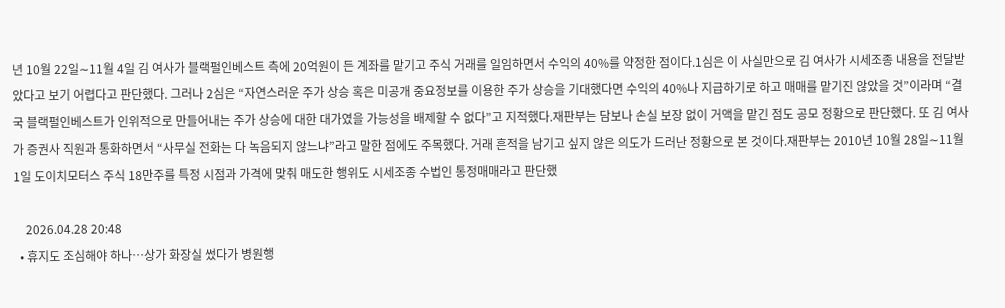년 10월 22일∼11월 4일 김 여사가 블랙펄인베스트 측에 20억원이 든 계좌를 맡기고 주식 거래를 일임하면서 수익의 40%를 약정한 점이다.1심은 이 사실만으로 김 여사가 시세조종 내용을 전달받았다고 보기 어렵다고 판단했다. 그러나 2심은 “자연스러운 주가 상승 혹은 미공개 중요정보를 이용한 주가 상승을 기대했다면 수익의 40%나 지급하기로 하고 매매를 맡기진 않았을 것”이라며 “결국 블랙펄인베스트가 인위적으로 만들어내는 주가 상승에 대한 대가였을 가능성을 배제할 수 없다”고 지적했다.재판부는 담보나 손실 보장 없이 거액을 맡긴 점도 공모 정황으로 판단했다. 또 김 여사가 증권사 직원과 통화하면서 “사무실 전화는 다 녹음되지 않느냐”라고 말한 점에도 주목했다. 거래 흔적을 남기고 싶지 않은 의도가 드러난 정황으로 본 것이다.재판부는 2010년 10월 28일∼11월 1일 도이치모터스 주식 18만주를 특정 시점과 가격에 맞춰 매도한 행위도 시세조종 수법인 통정매매라고 판단했

    2026.04.28 20:48
  • 휴지도 조심해야 하나…상가 화장실 썼다가 병원행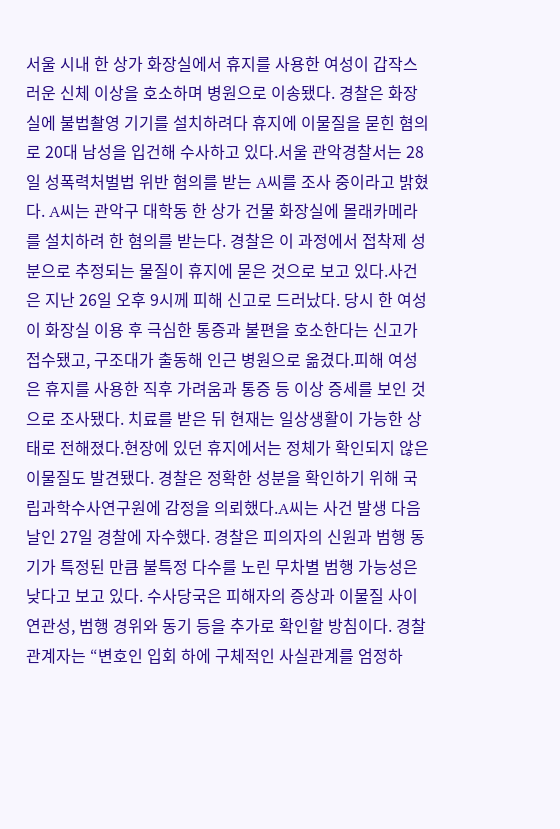서울 시내 한 상가 화장실에서 휴지를 사용한 여성이 갑작스러운 신체 이상을 호소하며 병원으로 이송됐다. 경찰은 화장실에 불법촬영 기기를 설치하려다 휴지에 이물질을 묻힌 혐의로 20대 남성을 입건해 수사하고 있다.서울 관악경찰서는 28일 성폭력처벌법 위반 혐의를 받는 A씨를 조사 중이라고 밝혔다. A씨는 관악구 대학동 한 상가 건물 화장실에 몰래카메라를 설치하려 한 혐의를 받는다. 경찰은 이 과정에서 접착제 성분으로 추정되는 물질이 휴지에 묻은 것으로 보고 있다.사건은 지난 26일 오후 9시께 피해 신고로 드러났다. 당시 한 여성이 화장실 이용 후 극심한 통증과 불편을 호소한다는 신고가 접수됐고, 구조대가 출동해 인근 병원으로 옮겼다.피해 여성은 휴지를 사용한 직후 가려움과 통증 등 이상 증세를 보인 것으로 조사됐다. 치료를 받은 뒤 현재는 일상생활이 가능한 상태로 전해졌다.현장에 있던 휴지에서는 정체가 확인되지 않은 이물질도 발견됐다. 경찰은 정확한 성분을 확인하기 위해 국립과학수사연구원에 감정을 의뢰했다.A씨는 사건 발생 다음 날인 27일 경찰에 자수했다. 경찰은 피의자의 신원과 범행 동기가 특정된 만큼 불특정 다수를 노린 무차별 범행 가능성은 낮다고 보고 있다. 수사당국은 피해자의 증상과 이물질 사이 연관성, 범행 경위와 동기 등을 추가로 확인할 방침이다. 경찰 관계자는 “변호인 입회 하에 구체적인 사실관계를 엄정하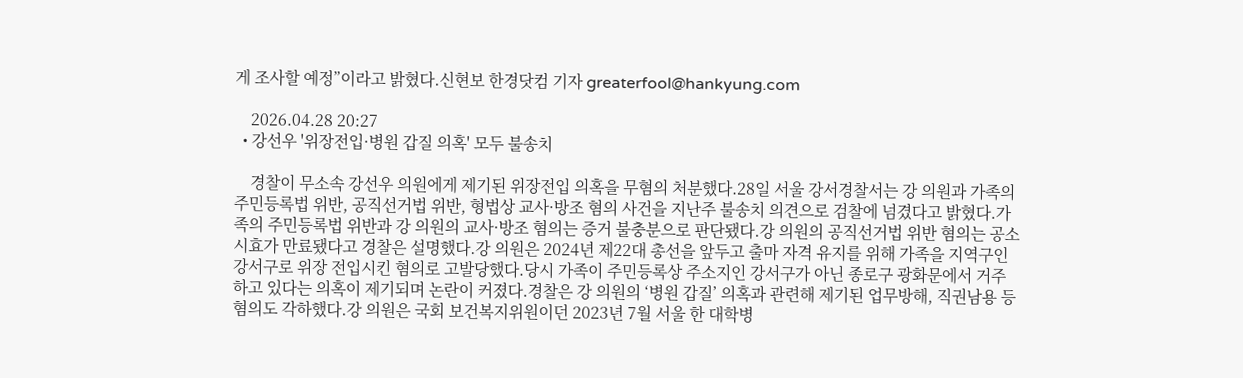게 조사할 예정”이라고 밝혔다.신현보 한경닷컴 기자 greaterfool@hankyung.com

    2026.04.28 20:27
  • 강선우 '위장전입·병원 갑질 의혹' 모두 불송치

    경찰이 무소속 강선우 의원에게 제기된 위장전입 의혹을 무혐의 처분했다.28일 서울 강서경찰서는 강 의원과 가족의 주민등록법 위반, 공직선거법 위반, 형법상 교사·방조 혐의 사건을 지난주 불송치 의견으로 검찰에 넘겼다고 밝혔다.가족의 주민등록법 위반과 강 의원의 교사·방조 혐의는 증거 불충분으로 판단됐다.강 의원의 공직선거법 위반 혐의는 공소시효가 만료됐다고 경찰은 설명했다.강 의원은 2024년 제22대 총선을 앞두고 출마 자격 유지를 위해 가족을 지역구인 강서구로 위장 전입시킨 혐의로 고발당했다.당시 가족이 주민등록상 주소지인 강서구가 아닌 종로구 광화문에서 거주하고 있다는 의혹이 제기되며 논란이 커졌다.경찰은 강 의원의 ‘병원 갑질’ 의혹과 관련해 제기된 업무방해, 직권남용 등 혐의도 각하했다.강 의원은 국회 보건복지위원이던 2023년 7월 서울 한 대학병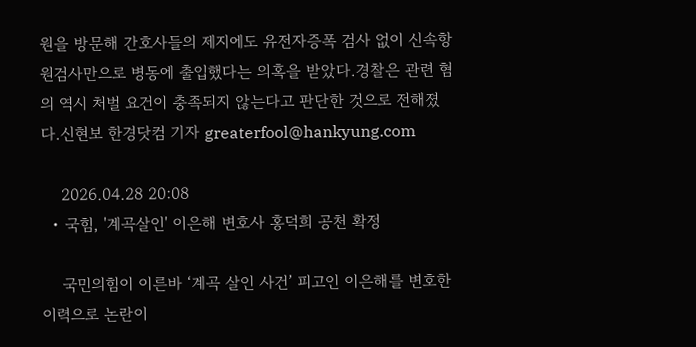원을 방문해 간호사들의 제지에도 유전자증폭 검사 없이 신속항원검사만으로 병동에 출입했다는 의혹을 받았다.경찰은 관련 혐의 역시 처벌 요건이 충족되지 않는다고 판단한 것으로 전해졌다.신현보 한경닷컴 기자 greaterfool@hankyung.com

    2026.04.28 20:08
  • 국힘, '계곡살인' 이은해 변호사 홍덕희 공천 확정

    국민의힘이 이른바 ‘계곡 살인 사건’ 피고인 이은해를 변호한 이력으로 논란이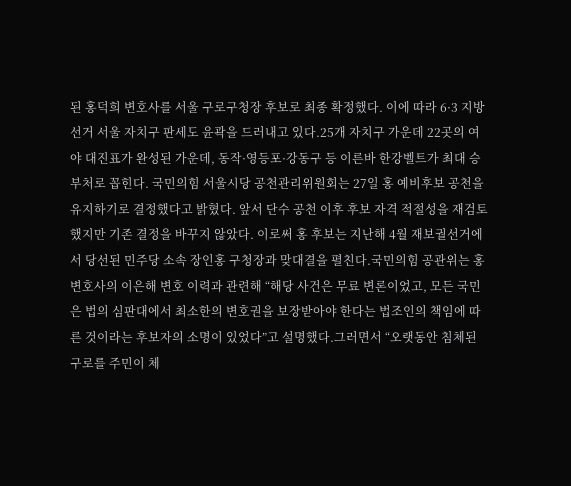된 홍덕희 변호사를 서울 구로구청장 후보로 최종 확정했다. 이에 따라 6·3 지방선거 서울 자치구 판세도 윤곽을 드러내고 있다.25개 자치구 가운데 22곳의 여야 대진표가 완성된 가운데, 동작·영등포·강동구 등 이른바 한강벨트가 최대 승부처로 꼽힌다. 국민의힘 서울시당 공천관리위원회는 27일 홍 예비후보 공천을 유지하기로 결정했다고 밝혔다. 앞서 단수 공천 이후 후보 자격 적절성을 재검토했지만 기존 결정을 바꾸지 않았다. 이로써 홍 후보는 지난해 4월 재보궐선거에서 당선된 민주당 소속 장인홍 구청장과 맞대결을 펼친다.국민의힘 공관위는 홍 변호사의 이은해 변호 이력과 관련해 “해당 사건은 무료 변론이었고, 모든 국민은 법의 심판대에서 최소한의 변호권을 보장받아야 한다는 법조인의 책임에 따른 것이라는 후보자의 소명이 있었다”고 설명했다.그러면서 “오랫동안 침체된 구로를 주민이 체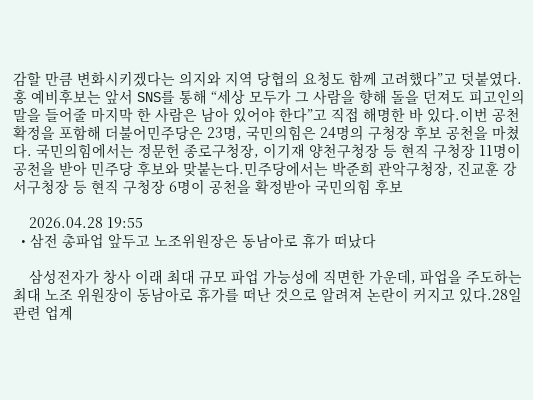감할 만큼 변화시키겠다는 의지와 지역 당협의 요청도 함께 고려했다”고 덧붙였다.홍 예비후보는 앞서 SNS를 통해 “세상 모두가 그 사람을 향해 돌을 던져도 피고인의 말을 들어줄 마지막 한 사람은 남아 있어야 한다”고 직접 해명한 바 있다.이번 공천 확정을 포함해 더불어민주당은 23명, 국민의힘은 24명의 구청장 후보 공천을 마쳤다. 국민의힘에서는 정문헌 종로구청장, 이기재 양천구청장 등 현직 구청장 11명이 공천을 받아 민주당 후보와 맞붙는다.민주당에서는 박준희 관악구청장, 진교훈 강서구청장 등 현직 구청장 6명이 공천을 확정받아 국민의힘 후보

    2026.04.28 19:55
  • 삼전 총파업 앞두고 노조위원장은 동남아로 휴가 떠났다

    삼성전자가 창사 이래 최대 규모 파업 가능성에 직면한 가운데, 파업을 주도하는 최대 노조 위원장이 동남아로 휴가를 떠난 것으로 알려져 논란이 커지고 있다.28일 관련 업계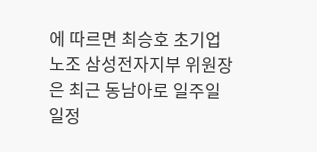에 따르면 최승호 초기업노조 삼성전자지부 위원장은 최근 동남아로 일주일 일정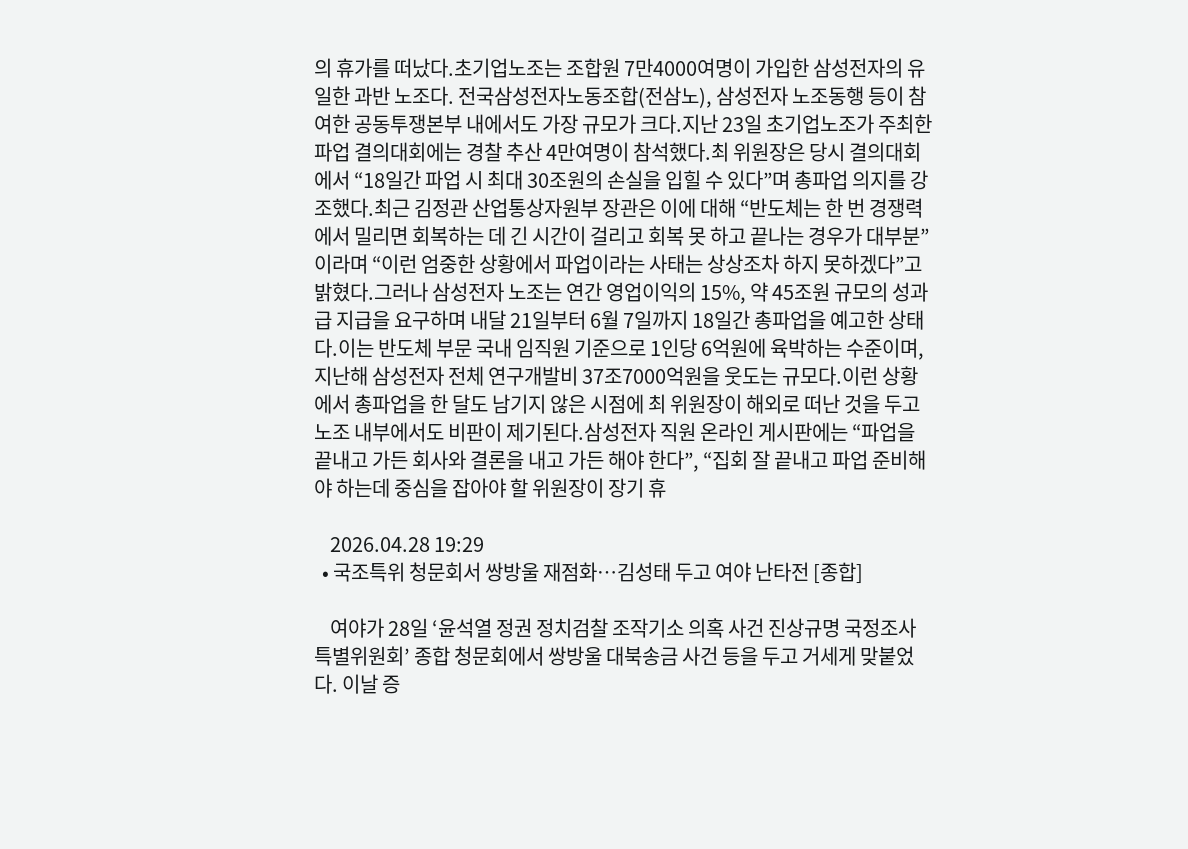의 휴가를 떠났다.초기업노조는 조합원 7만4000여명이 가입한 삼성전자의 유일한 과반 노조다. 전국삼성전자노동조합(전삼노), 삼성전자 노조동행 등이 참여한 공동투쟁본부 내에서도 가장 규모가 크다.지난 23일 초기업노조가 주최한 파업 결의대회에는 경찰 추산 4만여명이 참석했다.최 위원장은 당시 결의대회에서 “18일간 파업 시 최대 30조원의 손실을 입힐 수 있다”며 총파업 의지를 강조했다.최근 김정관 산업통상자원부 장관은 이에 대해 “반도체는 한 번 경쟁력에서 밀리면 회복하는 데 긴 시간이 걸리고 회복 못 하고 끝나는 경우가 대부분”이라며 “이런 엄중한 상황에서 파업이라는 사태는 상상조차 하지 못하겠다”고 밝혔다.그러나 삼성전자 노조는 연간 영업이익의 15%, 약 45조원 규모의 성과급 지급을 요구하며 내달 21일부터 6월 7일까지 18일간 총파업을 예고한 상태다.이는 반도체 부문 국내 임직원 기준으로 1인당 6억원에 육박하는 수준이며, 지난해 삼성전자 전체 연구개발비 37조7000억원을 웃도는 규모다.이런 상황에서 총파업을 한 달도 남기지 않은 시점에 최 위원장이 해외로 떠난 것을 두고 노조 내부에서도 비판이 제기된다.삼성전자 직원 온라인 게시판에는 “파업을 끝내고 가든 회사와 결론을 내고 가든 해야 한다”, “집회 잘 끝내고 파업 준비해야 하는데 중심을 잡아야 할 위원장이 장기 휴

    2026.04.28 19:29
  • 국조특위 청문회서 쌍방울 재점화…김성태 두고 여야 난타전 [종합]

    여야가 28일 ‘윤석열 정권 정치검찰 조작기소 의혹 사건 진상규명 국정조사 특별위원회’ 종합 청문회에서 쌍방울 대북송금 사건 등을 두고 거세게 맞붙었다. 이날 증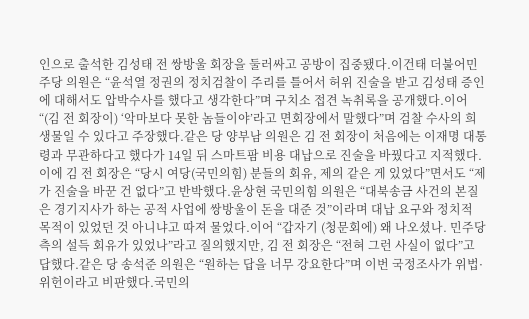인으로 출석한 김성태 전 쌍방울 회장을 둘러싸고 공방이 집중됐다.이건태 더불어민주당 의원은 “윤석열 정권의 정치검찰이 주리를 틀어서 허위 진술을 받고 김성태 증인에 대해서도 압박수사를 했다고 생각한다”며 구치소 접견 녹취록을 공개했다.이어 “(김 전 회장이) ‘악마보다 못한 놈들이야’라고 면회장에서 말했다”며 검찰 수사의 희생물일 수 있다고 주장했다.같은 당 양부남 의원은 김 전 회장이 처음에는 이재명 대통령과 무관하다고 했다가 14일 뒤 스마트팜 비용 대납으로 진술을 바꿨다고 지적했다.이에 김 전 회장은 “당시 여당(국민의힘) 분들의 회유, 제의 같은 게 있었다”면서도 “제가 진술을 바꾼 건 없다”고 반박했다.윤상현 국민의힘 의원은 “대북송금 사건의 본질은 경기지사가 하는 공적 사업에 쌍방울이 돈을 대준 것”이라며 대납 요구와 정치적 목적이 있었던 것 아니냐고 따져 물었다.이어 “갑자기 (청문회에) 왜 나오셨나. 민주당 측의 설득 회유가 있었나”라고 질의했지만, 김 전 회장은 “전혀 그런 사실이 없다”고 답했다.같은 당 송석준 의원은 “원하는 답을 너무 강요한다”며 이번 국정조사가 위법·위헌이라고 비판했다.국민의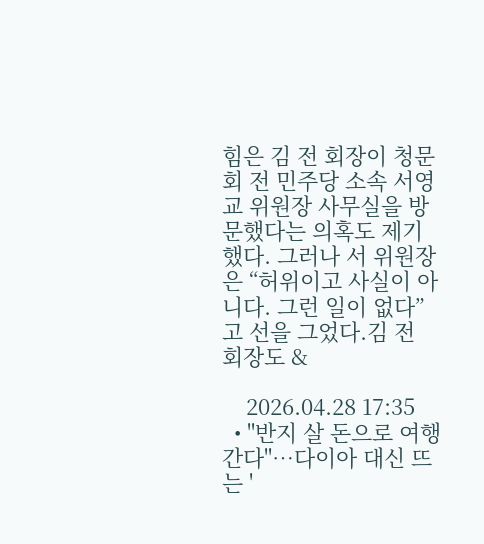힘은 김 전 회장이 청문회 전 민주당 소속 서영교 위원장 사무실을 방문했다는 의혹도 제기했다. 그러나 서 위원장은 “허위이고 사실이 아니다. 그런 일이 없다”고 선을 그었다.김 전 회장도 &

    2026.04.28 17:35
  • "반지 살 돈으로 여행 간다"…다이아 대신 뜨는 '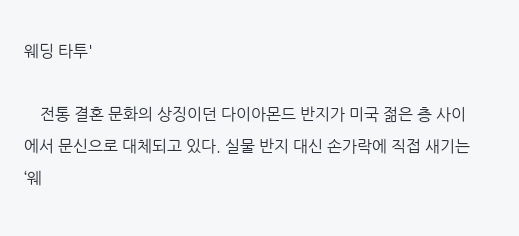웨딩 타투'

    전통 결혼 문화의 상징이던 다이아몬드 반지가 미국 젊은 층 사이에서 문신으로 대체되고 있다. 실물 반지 대신 손가락에 직접 새기는 ‘웨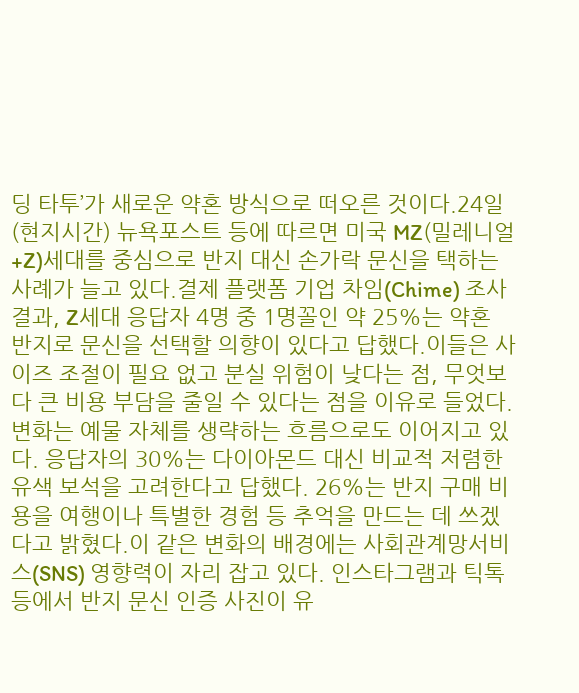딩 타투’가 새로운 약혼 방식으로 떠오른 것이다.24일(현지시간) 뉴욕포스트 등에 따르면 미국 MZ(밀레니얼+Z)세대를 중심으로 반지 대신 손가락 문신을 택하는 사례가 늘고 있다.결제 플랫폼 기업 차임(Chime) 조사 결과, Z세대 응답자 4명 중 1명꼴인 약 25%는 약혼 반지로 문신을 선택할 의향이 있다고 답했다.이들은 사이즈 조절이 필요 없고 분실 위험이 낮다는 점, 무엇보다 큰 비용 부담을 줄일 수 있다는 점을 이유로 들었다.변화는 예물 자체를 생략하는 흐름으로도 이어지고 있다. 응답자의 30%는 다이아몬드 대신 비교적 저렴한 유색 보석을 고려한다고 답했다. 26%는 반지 구매 비용을 여행이나 특별한 경험 등 추억을 만드는 데 쓰겠다고 밝혔다.이 같은 변화의 배경에는 사회관계망서비스(SNS) 영향력이 자리 잡고 있다. 인스타그램과 틱톡 등에서 반지 문신 인증 사진이 유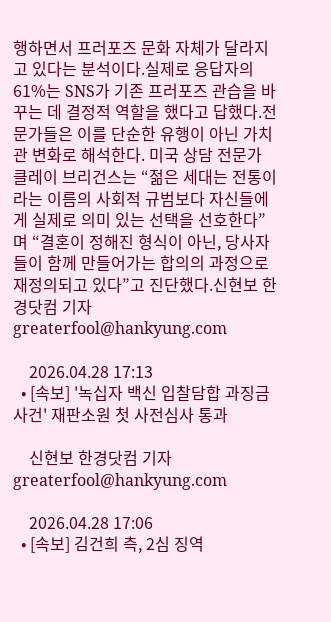행하면서 프러포즈 문화 자체가 달라지고 있다는 분석이다.실제로 응답자의 61%는 SNS가 기존 프러포즈 관습을 바꾸는 데 결정적 역할을 했다고 답했다.전문가들은 이를 단순한 유행이 아닌 가치관 변화로 해석한다. 미국 상담 전문가 클레이 브리건스는 “젊은 세대는 전통이라는 이름의 사회적 규범보다 자신들에게 실제로 의미 있는 선택을 선호한다”며 “결혼이 정해진 형식이 아닌, 당사자들이 함께 만들어가는 합의의 과정으로 재정의되고 있다”고 진단했다.신현보 한경닷컴 기자 greaterfool@hankyung.com

    2026.04.28 17:13
  • [속보] '녹십자 백신 입찰담합 과징금 사건' 재판소원 첫 사전심사 통과

    신현보 한경닷컴 기자 greaterfool@hankyung.com

    2026.04.28 17:06
  • [속보] 김건희 측, 2심 징역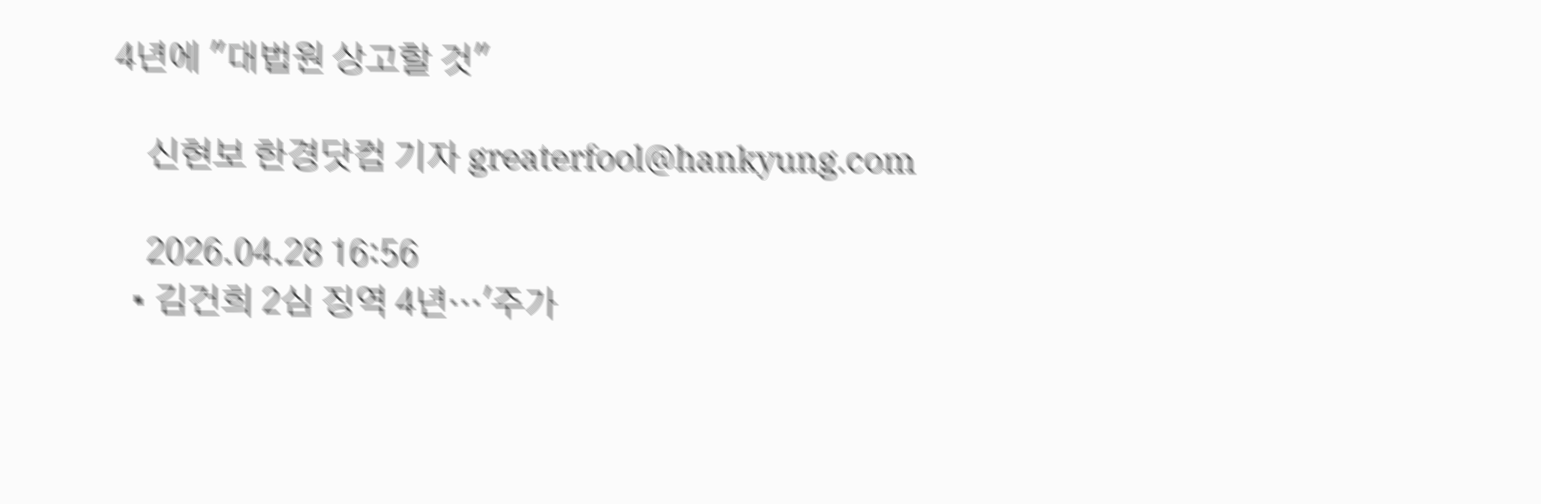4년에 "대법원 상고할 것"

    신현보 한경닷컴 기자 greaterfool@hankyung.com

    2026.04.28 16:56
  • 김건희 2심 징역 4년…'주가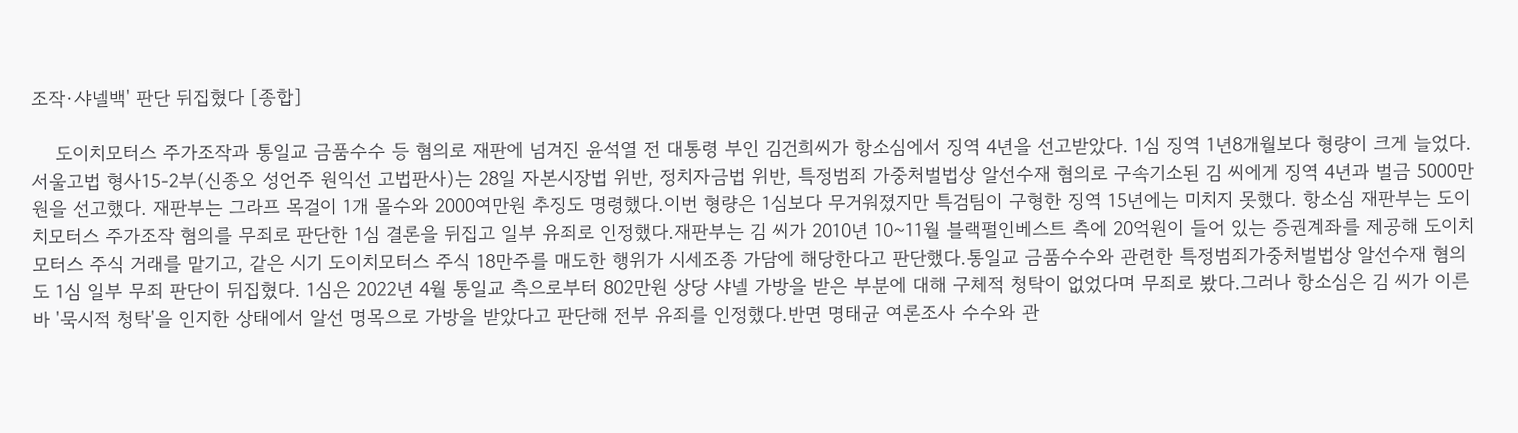조작·샤넬백' 판단 뒤집혔다 [종합]

    도이치모터스 주가조작과 통일교 금품수수 등 혐의로 재판에 넘겨진 윤석열 전 대통령 부인 김건희씨가 항소심에서 징역 4년을 선고받았다. 1심 징역 1년8개월보다 형량이 크게 늘었다.서울고법 형사15-2부(신종오 성언주 원익선 고법판사)는 28일 자본시장법 위반, 정치자금법 위반, 특정범죄 가중처벌법상 알선수재 혐의로 구속기소된 김 씨에게 징역 4년과 벌금 5000만원을 선고했다. 재판부는 그라프 목걸이 1개 몰수와 2000여만원 추징도 명령했다.이번 형량은 1심보다 무거워졌지만 특검팀이 구형한 징역 15년에는 미치지 못했다. 항소심 재판부는 도이치모터스 주가조작 혐의를 무죄로 판단한 1심 결론을 뒤집고 일부 유죄로 인정했다.재판부는 김 씨가 2010년 10~11월 블랙펄인베스트 측에 20억원이 들어 있는 증권계좌를 제공해 도이치모터스 주식 거래를 맡기고, 같은 시기 도이치모터스 주식 18만주를 매도한 행위가 시세조종 가담에 해당한다고 판단했다.통일교 금품수수와 관련한 특정범죄가중처벌법상 알선수재 혐의도 1심 일부 무죄 판단이 뒤집혔다. 1심은 2022년 4월 통일교 측으로부터 802만원 상당 샤넬 가방을 받은 부분에 대해 구체적 청탁이 없었다며 무죄로 봤다.그러나 항소심은 김 씨가 이른바 '묵시적 청탁'을 인지한 상태에서 알선 명목으로 가방을 받았다고 판단해 전부 유죄를 인정했다.반면 명태균 여론조사 수수와 관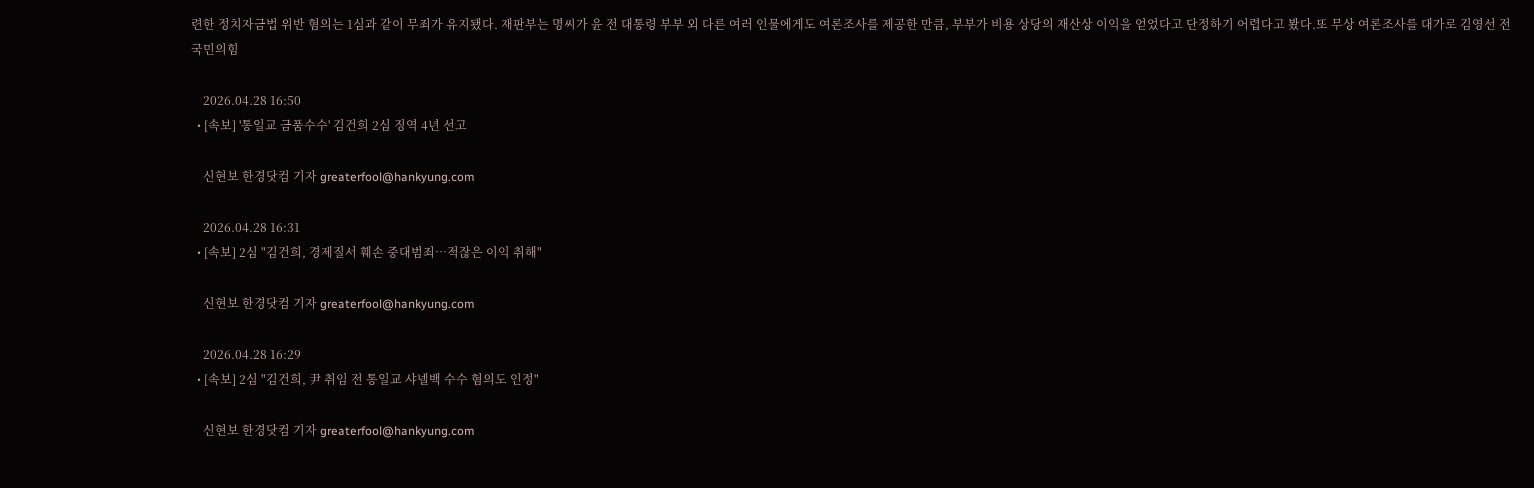련한 정치자금법 위반 혐의는 1심과 같이 무죄가 유지됐다. 재판부는 명씨가 윤 전 대통령 부부 외 다른 여러 인물에게도 여론조사를 제공한 만큼, 부부가 비용 상당의 재산상 이익을 얻었다고 단정하기 어렵다고 봤다.또 무상 여론조사를 대가로 김영선 전 국민의힘

    2026.04.28 16:50
  • [속보] '통일교 금품수수' 김건희 2심 징역 4년 선고

    신현보 한경닷컴 기자 greaterfool@hankyung.com

    2026.04.28 16:31
  • [속보] 2심 "김건희, 경제질서 훼손 중대범죄…적잖은 이익 취해"

    신현보 한경닷컴 기자 greaterfool@hankyung.com

    2026.04.28 16:29
  • [속보] 2심 "김건희, 尹 취임 전 통일교 샤넬백 수수 혐의도 인정"

    신현보 한경닷컴 기자 greaterfool@hankyung.com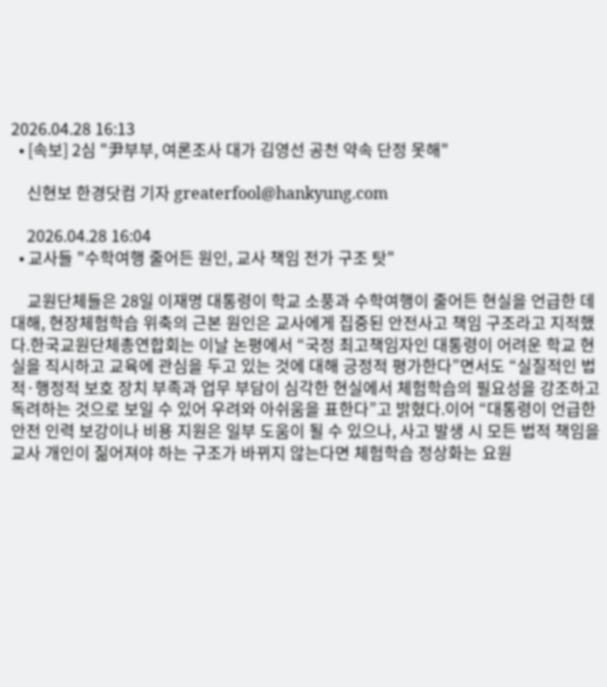2026.04.28 16:13
  • [속보] 2심 "尹부부, 여론조사 대가 김영선 공천 약속 단정 못해"

    신현보 한경닷컴 기자 greaterfool@hankyung.com

    2026.04.28 16:04
  • 교사들 "수학여행 줄어든 원인, 교사 책임 전가 구조 탓"

    교원단체들은 28일 이재명 대통령이 학교 소풍과 수학여행이 줄어든 현실을 언급한 데 대해, 현장체험학습 위축의 근본 원인은 교사에게 집중된 안전사고 책임 구조라고 지적했다.한국교원단체총연합회는 이날 논평에서 “국정 최고책임자인 대통령이 어려운 학교 현실을 직시하고 교육에 관심을 두고 있는 것에 대해 긍정적 평가한다”면서도 “실질적인 법적·행정적 보호 장치 부족과 업무 부담이 심각한 현실에서 체험학습의 필요성을 강조하고 독려하는 것으로 보일 수 있어 우려와 아쉬움을 표한다”고 밝혔다.이어 “대통령이 언급한 안전 인력 보강이나 비용 지원은 일부 도움이 될 수 있으나, 사고 발생 시 모든 법적 책임을 교사 개인이 짊어져야 하는 구조가 바뀌지 않는다면 체험학습 정상화는 요원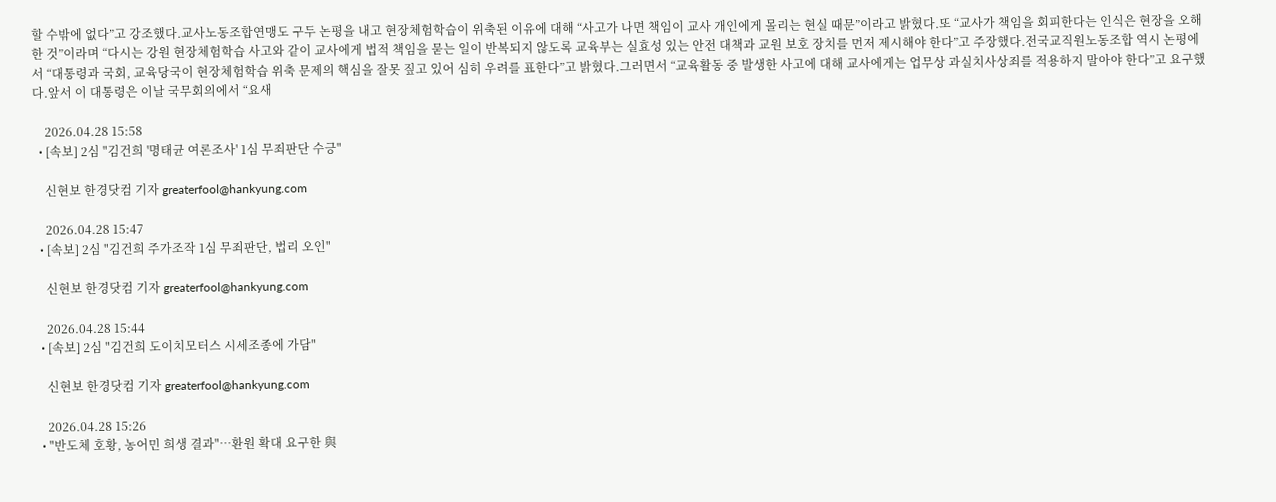할 수밖에 없다”고 강조했다.교사노동조합연맹도 구두 논평을 내고 현장체험학습이 위축된 이유에 대해 “사고가 나면 책임이 교사 개인에게 몰리는 현실 때문”이라고 밝혔다.또 “교사가 책임을 회피한다는 인식은 현장을 오해한 것”이라며 “다시는 강원 현장체험학습 사고와 같이 교사에게 법적 책임을 묻는 일이 반복되지 않도록 교육부는 실효성 있는 안전 대책과 교원 보호 장치를 먼저 제시해야 한다”고 주장했다.전국교직원노동조합 역시 논평에서 “대통령과 국회, 교육당국이 현장체험학습 위축 문제의 핵심을 잘못 짚고 있어 심히 우려를 표한다”고 밝혔다.그러면서 “교육활동 중 발생한 사고에 대해 교사에게는 업무상 과실치사상죄를 적용하지 말아야 한다”고 요구했다.앞서 이 대통령은 이날 국무회의에서 “요새

    2026.04.28 15:58
  • [속보] 2심 "김건희 '명태균 여론조사' 1심 무죄판단 수긍"

    신현보 한경닷컴 기자 greaterfool@hankyung.com

    2026.04.28 15:47
  • [속보] 2심 "김건희 주가조작 1심 무죄판단, 법리 오인"

    신현보 한경닷컴 기자 greaterfool@hankyung.com

    2026.04.28 15:44
  • [속보] 2심 "김건희 도이치모터스 시세조종에 가담"

    신현보 한경닷컴 기자 greaterfool@hankyung.com

    2026.04.28 15:26
  • "반도체 호황, 농어민 희생 결과"…환원 확대 요구한 與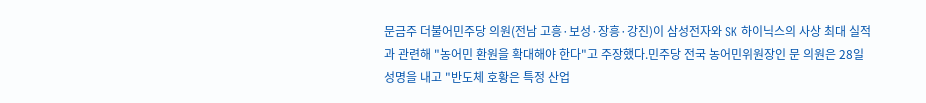문금주 더불어민주당 의원(전남 고흥·보성·장흥·강진)이 삼성전자와 SK 하이닉스의 사상 최대 실적과 관련해 "농어민 환원을 확대해야 한다"고 주장했다.민주당 전국 농어민위원장인 문 의원은 28일 성명을 내고 "반도체 호황은 특정 산업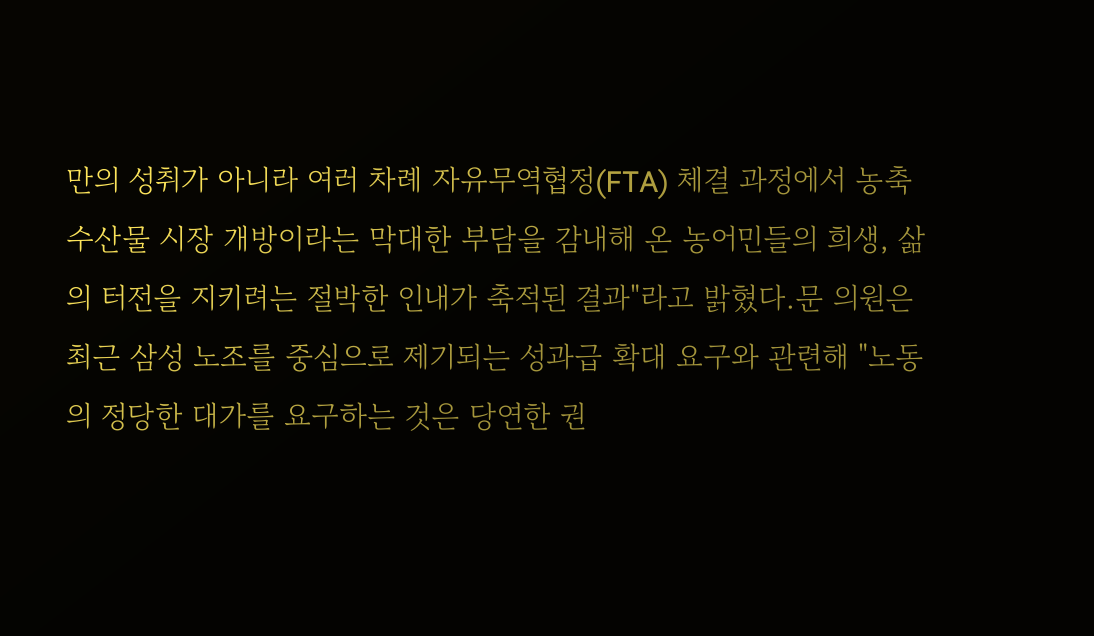만의 성취가 아니라 여러 차례 자유무역협정(FTA) 체결 과정에서 농축수산물 시장 개방이라는 막대한 부담을 감내해 온 농어민들의 희생, 삶의 터전을 지키려는 절박한 인내가 축적된 결과"라고 밝혔다.문 의원은 최근 삼성 노조를 중심으로 제기되는 성과급 확대 요구와 관련해 "노동의 정당한 대가를 요구하는 것은 당연한 권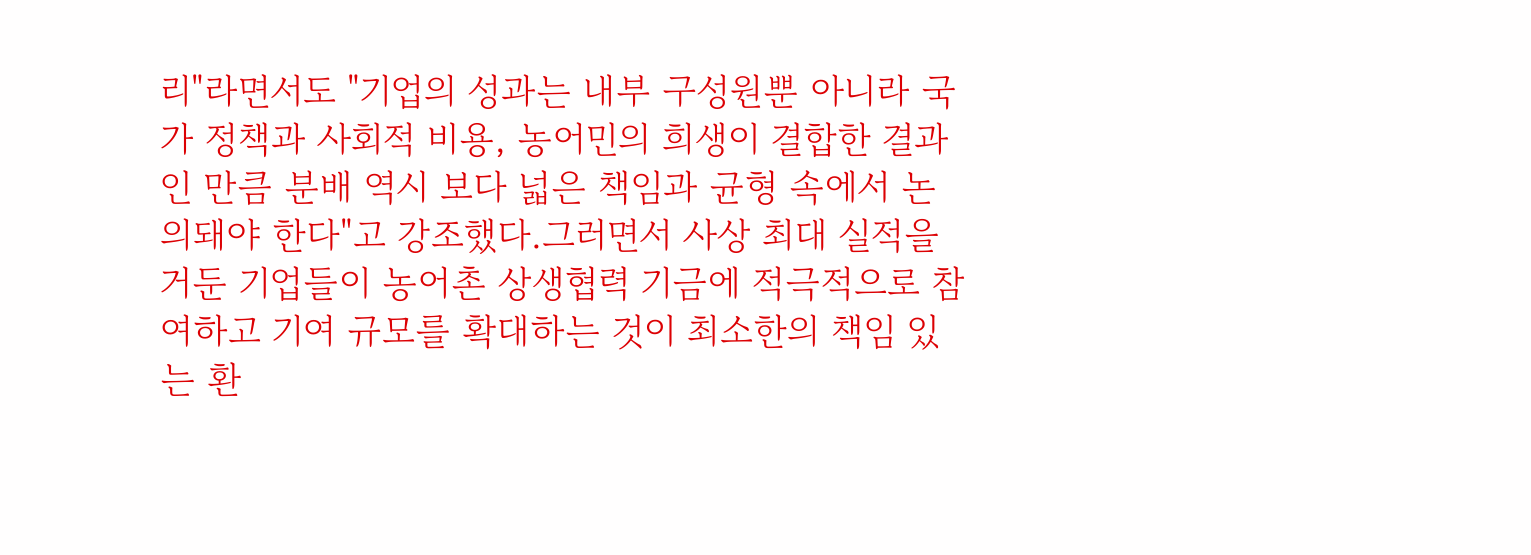리"라면서도 "기업의 성과는 내부 구성원뿐 아니라 국가 정책과 사회적 비용, 농어민의 희생이 결합한 결과인 만큼 분배 역시 보다 넓은 책임과 균형 속에서 논의돼야 한다"고 강조했다.그러면서 사상 최대 실적을 거둔 기업들이 농어촌 상생협력 기금에 적극적으로 참여하고 기여 규모를 확대하는 것이 최소한의 책임 있는 환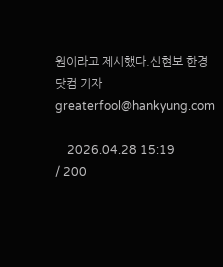원이라고 제시했다.신현보 한경닷컴 기자 greaterfool@hankyung.com

    2026.04.28 15:19
/ 200